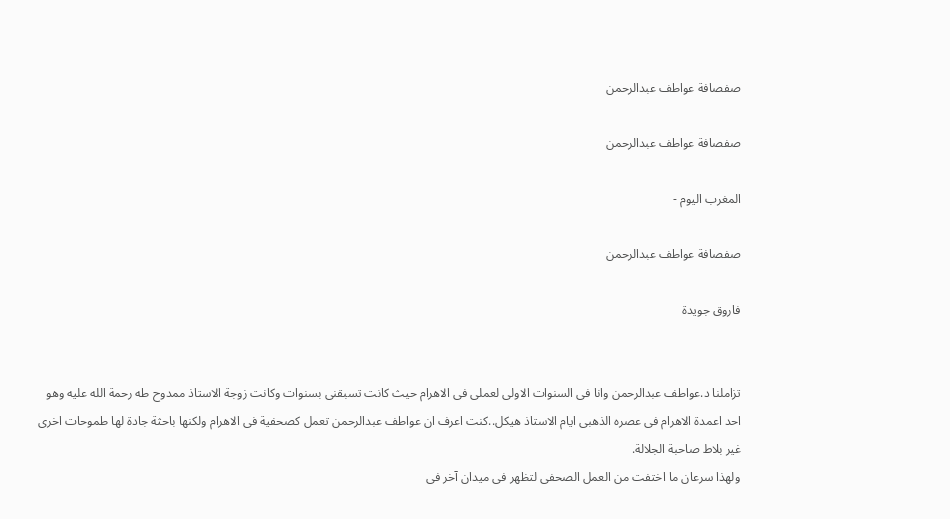صفصافة عواطف عبدالرحمن

صفصافة عواطف عبدالرحمن

المغرب اليوم -

صفصافة عواطف عبدالرحمن

فاروق جويدة


تزاملنا د.عواطف عبدالرحمن وانا فى السنوات الاولى لعملى فى الاهرام حيث كانت تسبقنى بسنوات وكانت زوجة الاستاذ ممدوح طه رحمة الله عليه وهو احد اعمدة الاهرام فى عصره الذهبى ايام الاستاذ هيكل..كنت اعرف ان عواطف عبدالرحمن تعمل كصحفية فى الاهرام ولكنها باحثة جادة لها طموحات اخرى غير بلاط صاحبة الجلالة.
ولهذا سرعان ما اختفت من العمل الصحفى لتظهر فى ميدان آخر فى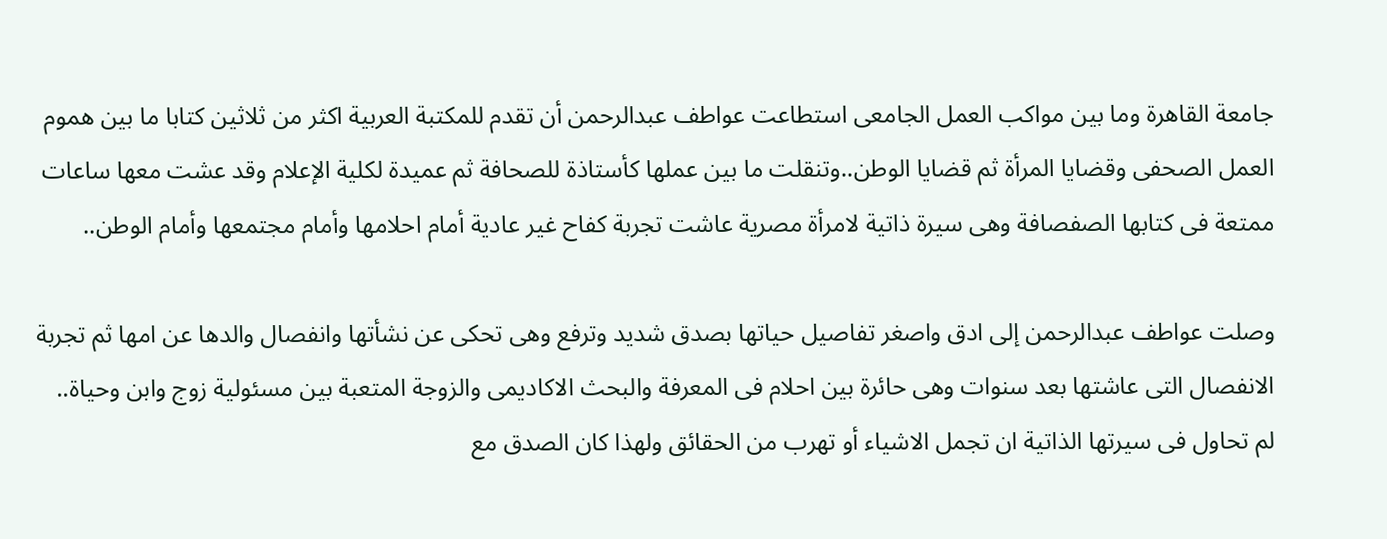جامعة القاهرة وما بين مواكب العمل الجامعى استطاعت عواطف عبدالرحمن أن تقدم للمكتبة العربية اكثر من ثلاثين كتابا ما بين هموم العمل الصحفى وقضايا المرأة ثم قضايا الوطن..وتنقلت ما بين عملها كأستاذة للصحافة ثم عميدة لكلية الإعلام وقد عشت معها ساعات ممتعة فى كتابها الصفصافة وهى سيرة ذاتية لامرأة مصرية عاشت تجربة كفاح غير عادية أمام احلامها وأمام مجتمعها وأمام الوطن..

وصلت عواطف عبدالرحمن إلى ادق واصغر تفاصيل حياتها بصدق شديد وترفع وهى تحكى عن نشأتها وانفصال والدها عن امها ثم تجربة الانفصال التى عاشتها بعد سنوات وهى حائرة بين احلام فى المعرفة والبحث الاكاديمى والزوجة المتعبة بين مسئولية زوج وابن وحياة..
لم تحاول فى سيرتها الذاتية ان تجمل الاشياء أو تهرب من الحقائق ولهذا كان الصدق مع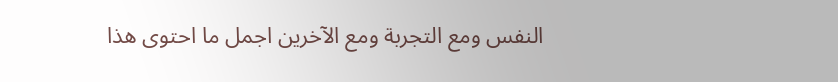النفس ومع التجربة ومع الآخرين اجمل ما احتوى هذا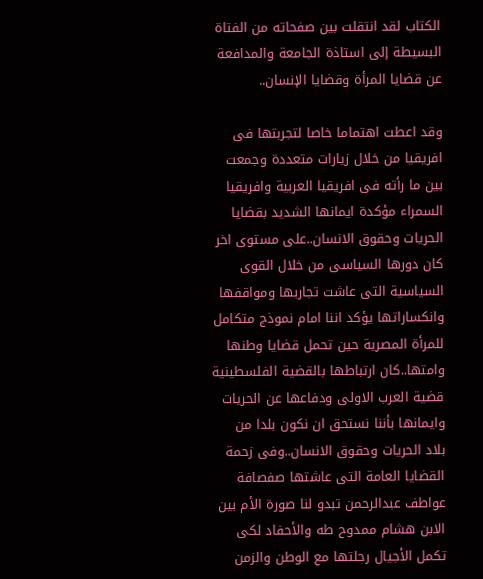الكتاب لقد انتقلت بين صفحاته من الفتاة البسيطة إلى استاذة الجامعة والمدافعة عن قضايا المرأة وقضايا الإنسان..

وقد اعطت اهتماما خاصا لتجربتها فى افريقيا من خلال زيارات متعددة وجمعت بين ما رأته فى افريقيا العربية وافريقيا السمراء مؤكدة ايمانها الشديد بقضايا الحريات وحقوق الانسان..على مستوى اخر كان دورها السياسى من خلال القوى السياسية التى عاشت تجاربها ومواقفها وانكساراتها يؤكد اننا امام نموذج متكامل للمرأة المصرية حين تحمل قضايا وطنها وامتها..كان ارتباطها بالقضية الفلسطينية قضية العرب الاولى ودفاعها عن الحريات وايمانها بأننا نستحق ان نكون بلدا من بلاد الحريات وحقوق الانسان..وفى زحمة القضايا العامة التى عاشتها صفصافة عواطف عبدالرحمن تبدو لنا صورة الأم بين الابن هشام ممدوح طه والأحفاد لكى تكمل الأجيال رحلتها مع الوطن والزمن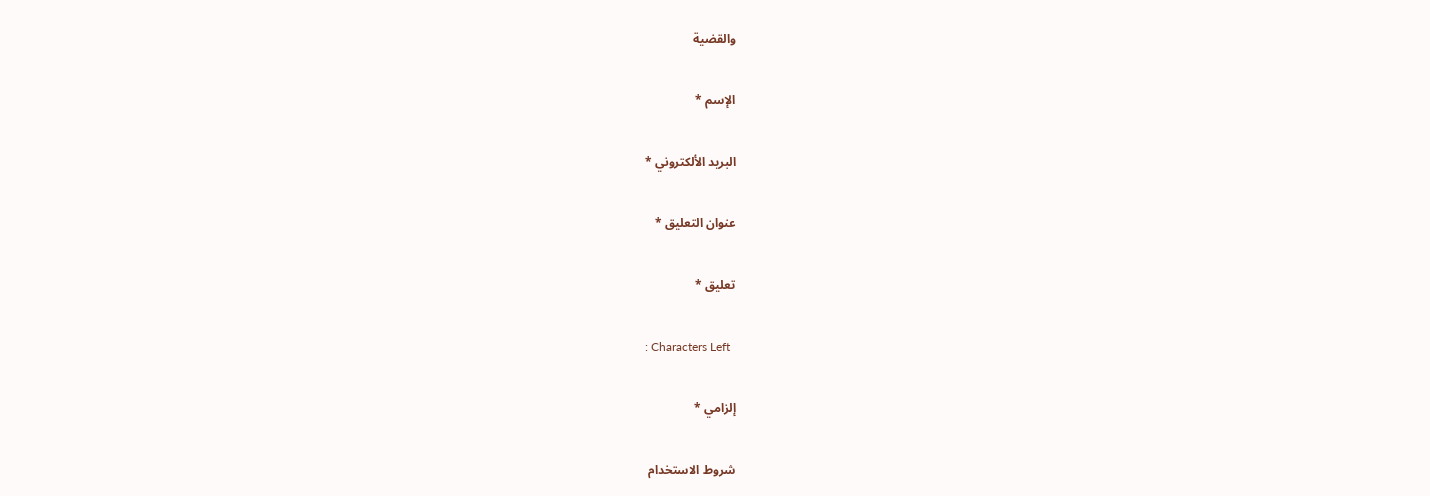والقضية

الإسم *

البريد الألكتروني *

عنوان التعليق *

تعليق *

: Characters Left

إلزامي *

شروط الاستخدام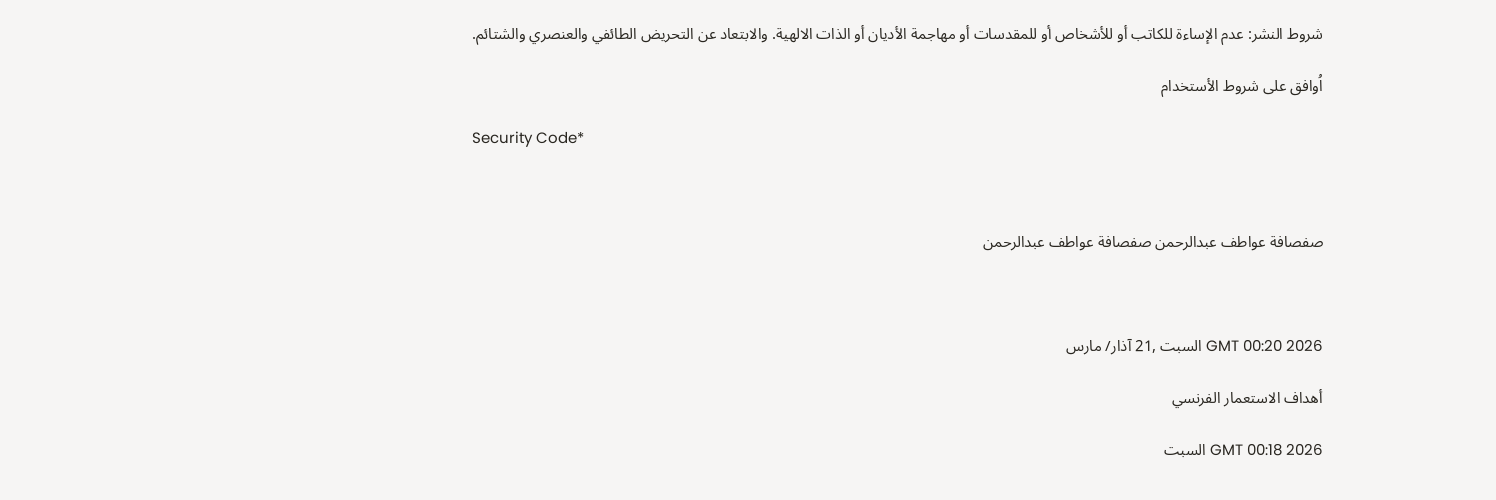شروط النشر: عدم الإساءة للكاتب أو للأشخاص أو للمقدسات أو مهاجمة الأديان أو الذات الالهية. والابتعاد عن التحريض الطائفي والعنصري والشتائم.

اُوافق على شروط الأستخدام

Security Code*



صفصافة عواطف عبدالرحمن صفصافة عواطف عبدالرحمن



GMT 00:20 2026 السبت ,21 آذار/ مارس

أهداف الاستعمار الفرنسي

GMT 00:18 2026 السبت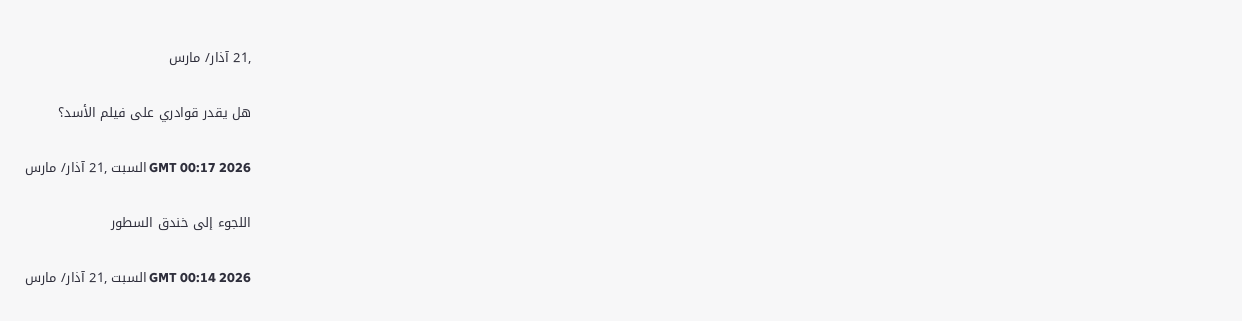,21 آذار/ مارس

هل يقدر قوادري على فيلم الأسد؟

GMT 00:17 2026 السبت ,21 آذار/ مارس

اللجوء إلى خندق السطور

GMT 00:14 2026 السبت ,21 آذار/ مارس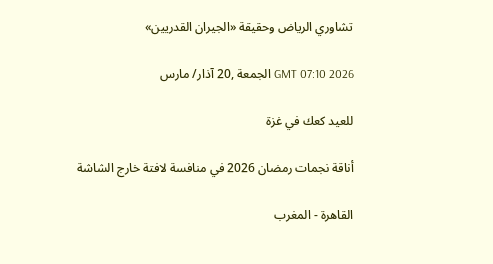تشاوري الرياض وحقيقة «الجيران القدريين»

GMT 07:10 2026 الجمعة ,20 آذار/ مارس

للعيد كعك في غزة

أناقة نجمات رمضان 2026 في منافسة لافتة خارج الشاشة

القاهرة - المغرب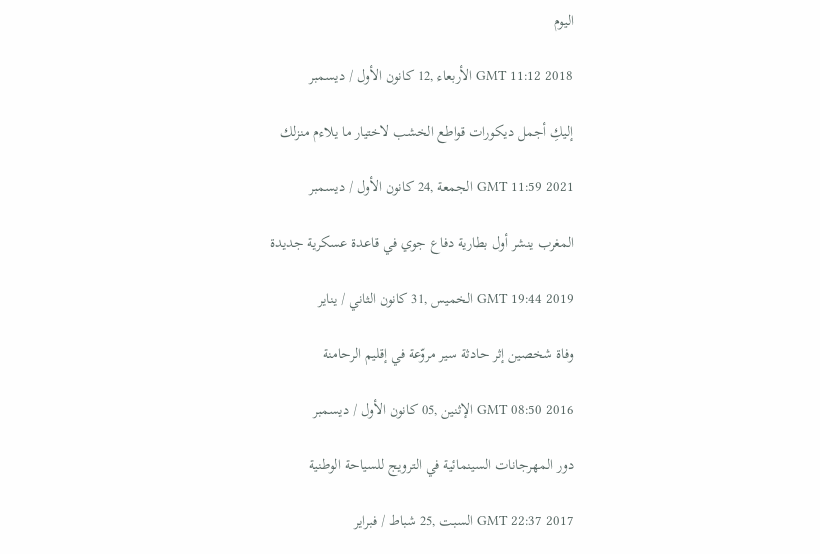اليوم

GMT 11:12 2018 الأربعاء ,12 كانون الأول / ديسمبر

إليكِ أجمل ديكورات قواطع الخشب لاختيار ما يلاءم منزلك

GMT 11:59 2021 الجمعة ,24 كانون الأول / ديسمبر

المغرب ينشر أول بطارية دفاع جوي في قاعدة عسكرية جديدة

GMT 19:44 2019 الخميس ,31 كانون الثاني / يناير

وفاة شخصين إثر حادثة سير مروّعة في إقليم الرحامنة

GMT 08:50 2016 الإثنين ,05 كانون الأول / ديسمبر

دور المهرجانات السينمائية في الترويج للسياحة الوطنية

GMT 22:37 2017 السبت ,25 شباط / فبراير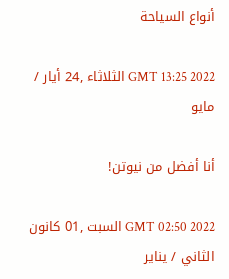أنواع السياحة

GMT 13:25 2022 الثلاثاء ,24 أيار / مايو

أنا أفضل من نيوتن!

GMT 02:50 2022 السبت ,01 كانون الثاني / يناير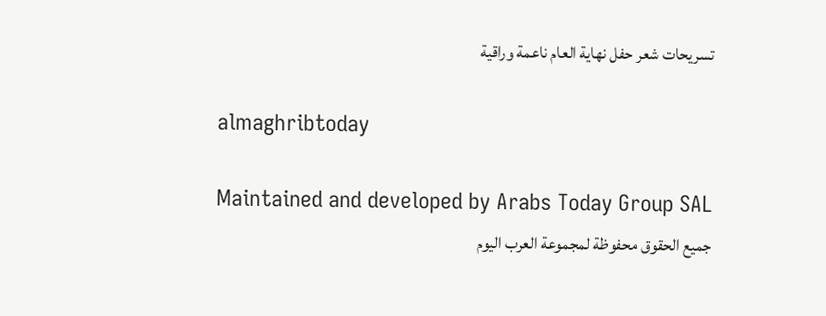تسريحات شعر حفل نهاية العام ناعمة وراقية

almaghribtoday

Maintained and developed by Arabs Today Group SAL
جميع الحقوق محفوظة لمجموعة العرب اليوم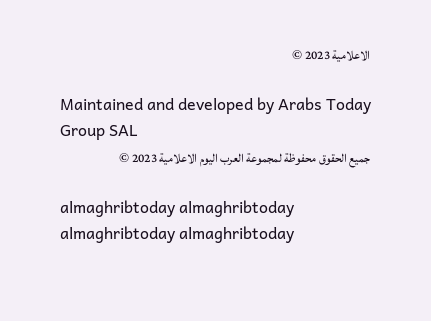الاعلامية 2023 ©

Maintained and developed by Arabs Today Group SAL
جميع الحقوق محفوظة لمجموعة العرب اليوم الاعلامية 2023 ©

almaghribtoday almaghribtoday almaghribtoday almaghribtoday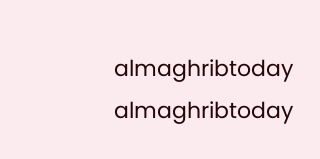almaghribtoday almaghribtoday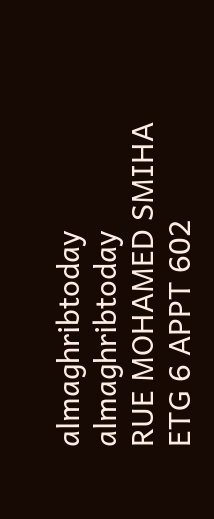almaghribtoday
almaghribtoday
RUE MOHAMED SMIHA ETG 6 APPT 602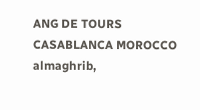ANG DE TOURS CASABLANCA MOROCCO
almaghrib,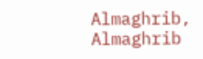Almaghrib, Almaghrib